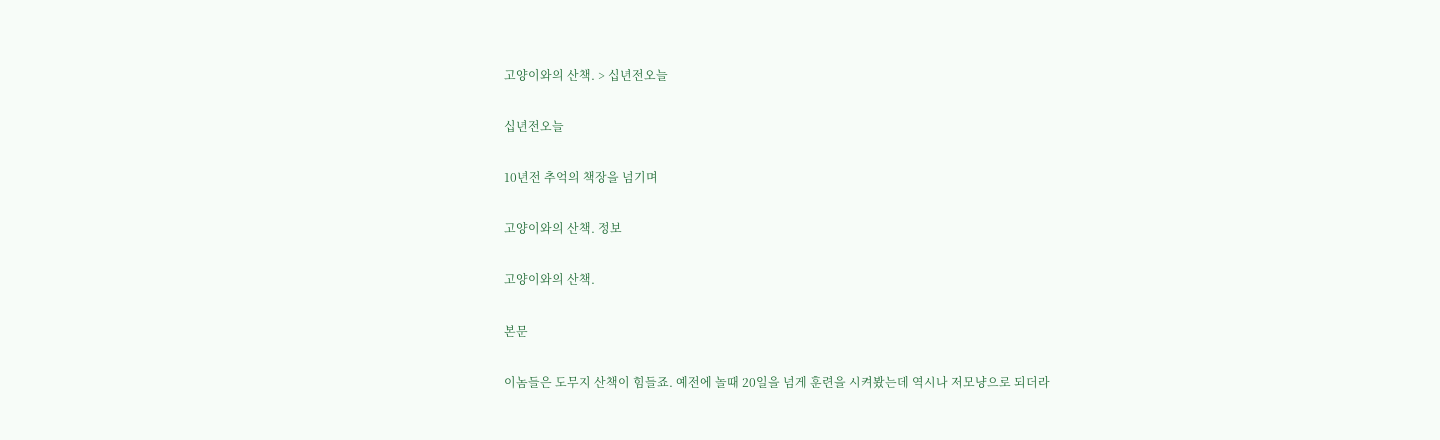고양이와의 산책. > 십년전오늘

십년전오늘

10년전 추억의 책장을 넘기며

고양이와의 산책. 정보

고양이와의 산책.

본문

이놈들은 도무지 산책이 힘들죠. 예전에 놀때 20일을 넘게 훈련을 시켜봤는데 역시나 저모냥으로 되더라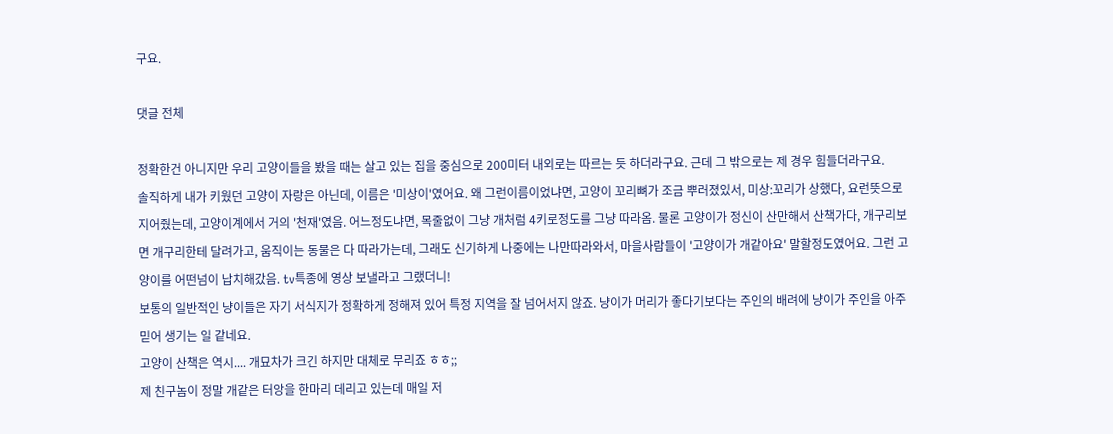구요.

댓글 전체

정확한건 아니지만 우리 고양이들을 봤을 때는 살고 있는 집을 중심으로 200미터 내외로는 따르는 듯 하더라구요. 근데 그 밖으로는 제 경우 힘들더라구요.
솔직하게 내가 키웠던 고양이 자랑은 아닌데, 이름은 '미상이'였어요. 왜 그런이름이었냐면, 고양이 꼬리뼈가 조금 뿌러졌있서, 미상:꼬리가 상했다, 요런뜻으로 지어줬는데, 고양이계에서 거의 '천재'였음. 어느정도냐면, 목줄없이 그냥 개처럼 4키로정도를 그냥 따라옴. 물론 고양이가 정신이 산만해서 산책가다, 개구리보면 개구리한테 달려가고, 움직이는 동물은 다 따라가는데, 그래도 신기하게 나중에는 나만따라와서, 마을사람들이 '고양이가 개같아요' 말할정도였어요. 그런 고양이를 어떤넘이 납치해갔음. tv특종에 영상 보낼라고 그랬더니!
보통의 일반적인 냥이들은 자기 서식지가 정확하게 정해져 있어 특정 지역을 잘 넘어서지 않죠. 냥이가 머리가 좋다기보다는 주인의 배려에 냥이가 주인을 아주 믿어 생기는 일 같네요.
고양이 산책은 역시.... 개묘차가 크긴 하지만 대체로 무리죠 ㅎㅎ;;
제 친구놈이 정말 개같은 터앙을 한마리 데리고 있는데 매일 저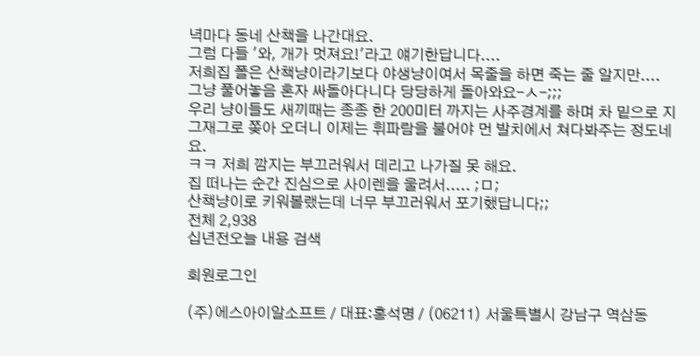녁마다 동네 산책을 나간대요.
그럼 다들 '와, 개가 멋져요!'라고 얘기한답니다....
저희집 폴은 산책냥이라기보다 야생냥이여서 목줄을 하면 죽는 줄 알지만....
그냥 풀어놓음 혼자 싸돌아다니다 당당하게 돌아와요-ㅅ-;;;
우리 냥이들도 새끼때는 종종 한 200미터 까지는 사주경계를 하며 차 밑으로 지그재그로 쫒아 오더니 이제는 휘파람을 불어야 먼 발치에서 쳐다봐주는 정도네요.
ㅋㅋ 저희 깜지는 부끄러워서 데리고 나가질 못 해요.
집 떠나는 순간 진심으로 사이렌을 울려서..... ;ㅁ;
산책냥이로 키워볼랬는데 너무 부끄러워서 포기했답니다;;
전체 2,938
십년전오늘 내용 검색

회원로그인

(주)에스아이알소프트 / 대표:홍석명 / (06211) 서울특별시 강남구 역삼동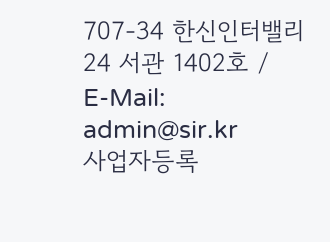707-34 한신인터밸리24 서관 1402호 / E-Mail: admin@sir.kr
사업자등록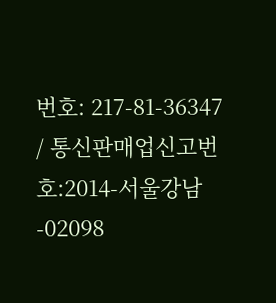번호: 217-81-36347 / 통신판매업신고번호:2014-서울강남-02098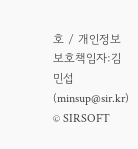호 / 개인정보보호책임자:김민섭(minsup@sir.kr)
© SIRSOFT